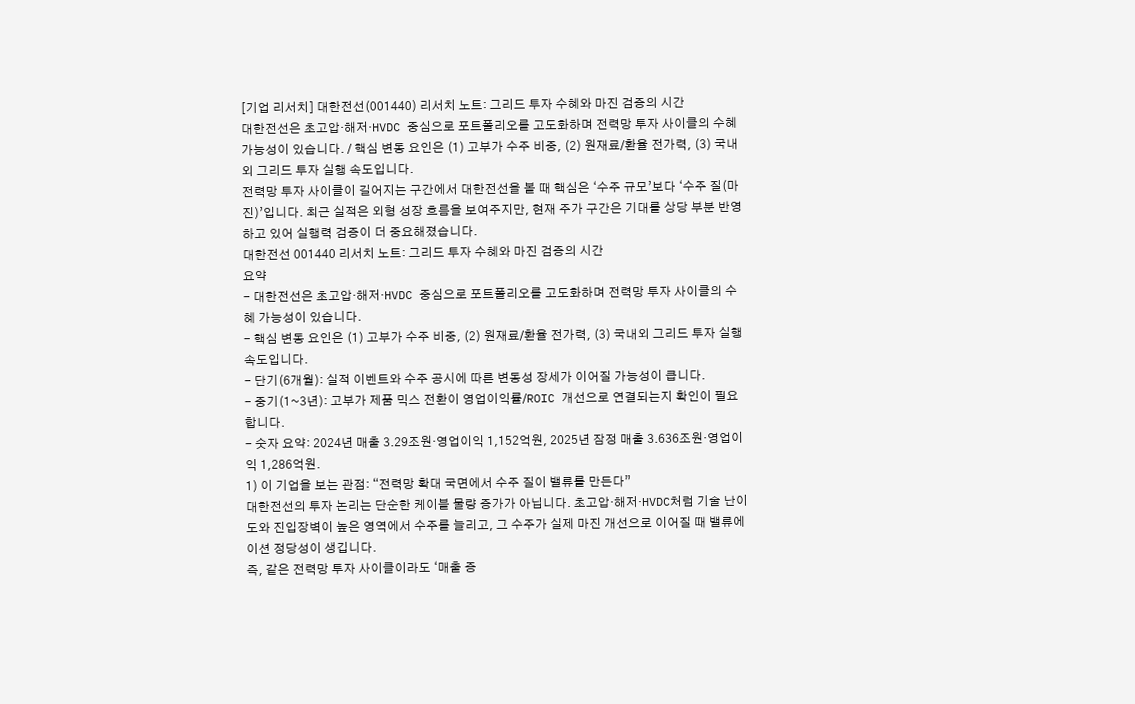[기업 리서치] 대한전선(001440) 리서치 노트: 그리드 투자 수혜와 마진 검증의 시간
대한전선은 초고압·해저·HVDC 중심으로 포트폴리오를 고도화하며 전력망 투자 사이클의 수혜 가능성이 있습니다. / 핵심 변동 요인은 (1) 고부가 수주 비중, (2) 원재료/환율 전가력, (3) 국내외 그리드 투자 실행 속도입니다.
전력망 투자 사이클이 길어지는 구간에서 대한전선을 볼 때 핵심은 ‘수주 규모’보다 ‘수주 질(마진)’입니다. 최근 실적은 외형 성장 흐름을 보여주지만, 현재 주가 구간은 기대를 상당 부분 반영하고 있어 실행력 검증이 더 중요해졌습니다.
대한전선 001440 리서치 노트: 그리드 투자 수혜와 마진 검증의 시간
요약
- 대한전선은 초고압·해저·HVDC 중심으로 포트폴리오를 고도화하며 전력망 투자 사이클의 수혜 가능성이 있습니다.
- 핵심 변동 요인은 (1) 고부가 수주 비중, (2) 원재료/환율 전가력, (3) 국내외 그리드 투자 실행 속도입니다.
- 단기(6개월): 실적 이벤트와 수주 공시에 따른 변동성 장세가 이어질 가능성이 큽니다.
- 중기(1~3년): 고부가 제품 믹스 전환이 영업이익률/ROIC 개선으로 연결되는지 확인이 필요합니다.
- 숫자 요약: 2024년 매출 3.29조원·영업이익 1,152억원, 2025년 잠정 매출 3.636조원·영업이익 1,286억원.
1) 이 기업을 보는 관점: “전력망 확대 국면에서 수주 질이 밸류를 만든다”
대한전선의 투자 논리는 단순한 케이블 물량 증가가 아닙니다. 초고압·해저·HVDC처럼 기술 난이도와 진입장벽이 높은 영역에서 수주를 늘리고, 그 수주가 실제 마진 개선으로 이어질 때 밸류에이션 정당성이 생깁니다.
즉, 같은 전력망 투자 사이클이라도 ‘매출 증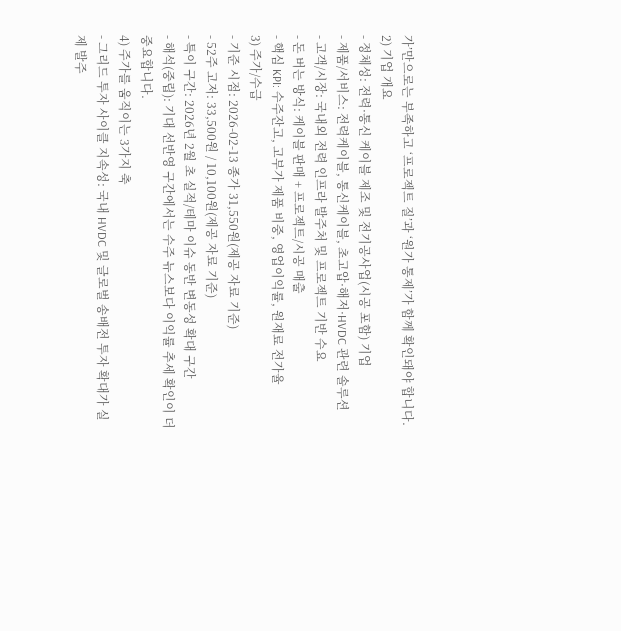가’만으로는 부족하고 ‘프로젝트 질’과 ‘원가 통제’가 함께 확인돼야 합니다.
2) 기업 개요
- 정체성: 전력·통신 케이블 제조 및 전기공사업(시공 포함) 기업
- 제품/서비스: 전력케이블, 통신케이블, 초고압·해저·HVDC 관련 솔루션
- 고객/시장: 국내외 전력 인프라 발주처 및 프로젝트 기반 수요
- 돈 버는 방식: 케이블 판매 + 프로젝트/시공 매출
- 핵심 KPI: 수주잔고, 고부가 제품 비중, 영업이익률, 원재료 전가율
3) 주가/수급
- 기준 시점: 2026-02-13 종가 31,550원(제공 자료 기준)
- 52주 고저: 33,500원 / 10,100원(제공 자료 기준)
- 특이 구간: 2026년 2월 초 실적/테마 이슈 동반 변동성 확대 구간
- 해석(중립): 기대 선반영 구간에서는 수주 뉴스보다 이익률 추세 확인이 더 중요합니다.
4) 주가를 움직이는 3가지 축
- 그리드 투자 사이클 지속성: 국내 HVDC 및 글로벌 송배전 투자 확대가 실제 발주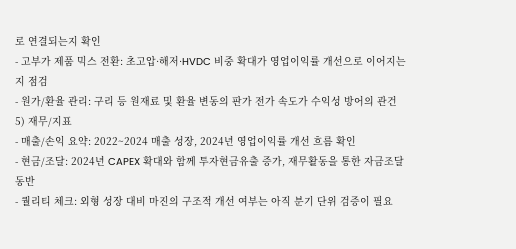로 연결되는지 확인
- 고부가 제품 믹스 전환: 초고압·해저·HVDC 비중 확대가 영업이익률 개선으로 이어지는지 점검
- 원가/환율 관리: 구리 등 원재료 및 환율 변동의 판가 전가 속도가 수익성 방어의 관건
5) 재무/지표
- 매출/손익 요약: 2022~2024 매출 성장, 2024년 영업이익률 개선 흐름 확인
- 현금/조달: 2024년 CAPEX 확대와 함께 투자현금유출 증가, 재무활동을 통한 자금조달 동반
- 퀄리티 체크: 외형 성장 대비 마진의 구조적 개선 여부는 아직 분기 단위 검증이 필요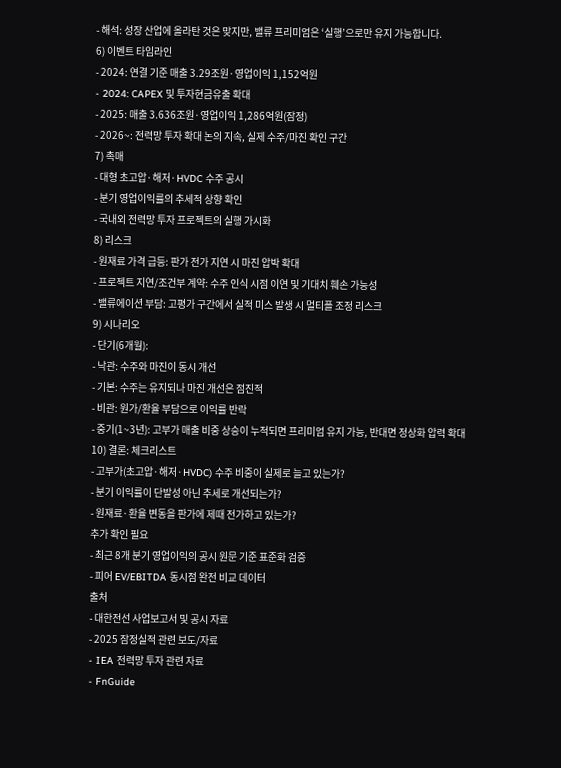- 해석: 성장 산업에 올라탄 것은 맞지만, 밸류 프리미엄은 ‘실행’으로만 유지 가능합니다.
6) 이벤트 타임라인
- 2024: 연결 기준 매출 3.29조원·영업이익 1,152억원
- 2024: CAPEX 및 투자현금유출 확대
- 2025: 매출 3.636조원·영업이익 1,286억원(잠정)
- 2026~: 전력망 투자 확대 논의 지속, 실제 수주/마진 확인 구간
7) 촉매
- 대형 초고압·해저·HVDC 수주 공시
- 분기 영업이익률의 추세적 상향 확인
- 국내외 전력망 투자 프로젝트의 실행 가시화
8) 리스크
- 원재료 가격 급등: 판가 전가 지연 시 마진 압박 확대
- 프로젝트 지연/조건부 계약: 수주 인식 시점 이연 및 기대치 훼손 가능성
- 밸류에이션 부담: 고평가 구간에서 실적 미스 발생 시 멀티플 조정 리스크
9) 시나리오
- 단기(6개월):
- 낙관: 수주와 마진이 동시 개선
- 기본: 수주는 유지되나 마진 개선은 점진적
- 비관: 원가/환율 부담으로 이익률 반락
- 중기(1~3년): 고부가 매출 비중 상승이 누적되면 프리미엄 유지 가능, 반대면 정상화 압력 확대
10) 결론: 체크리스트
- 고부가(초고압·해저·HVDC) 수주 비중이 실제로 늘고 있는가?
- 분기 이익률이 단발성 아닌 추세로 개선되는가?
- 원재료·환율 변동을 판가에 제때 전가하고 있는가?
추가 확인 필요
- 최근 8개 분기 영업이익의 공시 원문 기준 표준화 검증
- 피어 EV/EBITDA 동시점 완전 비교 데이터
출처
- 대한전선 사업보고서 및 공시 자료
- 2025 잠정실적 관련 보도/자료
- IEA 전력망 투자 관련 자료
- FnGuide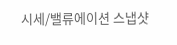시세/밸류에이션 스냅샷